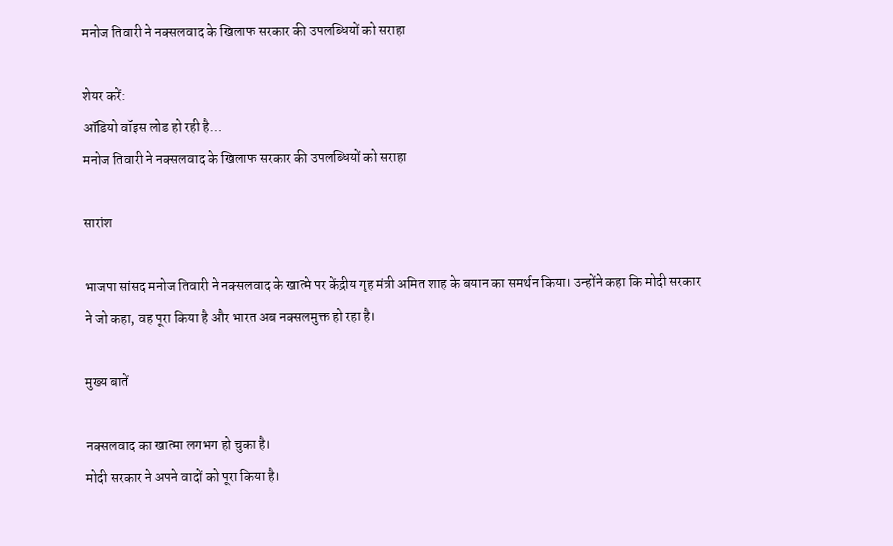मनोज तिवारी ने नक्सलवाद के खिलाफ सरकार की उपलब्धियों को सराहा

शेयर करें:
ऑडियो वॉइस लोड हो रही है…
मनोज तिवारी ने नक्सलवाद के खिलाफ सरकार की उपलब्धियों को सराहा

सारांश

भाजपा सांसद मनोज तिवारी ने नक्सलवाद के खात्मे पर केंद्रीय गृह मंत्री अमित शाह के बयान का समर्थन किया। उन्होंने कहा कि मोदी सरकार ने जो कहा, वह पूरा किया है और भारत अब नक्सलमुक्त हो रहा है।

मुख्य बातें

नक्सलवाद का खात्मा लगभग हो चुका है।
मोदी सरकार ने अपने वादों को पूरा किया है।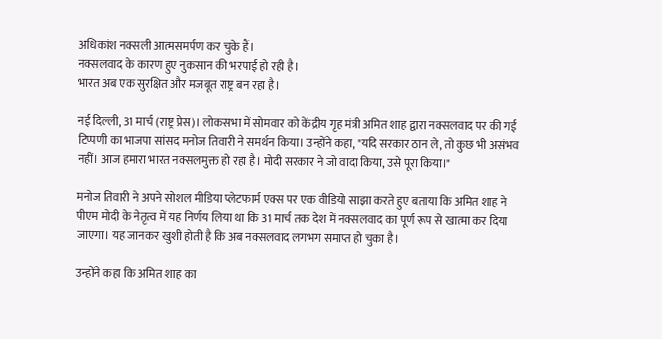अधिकांश नक्सली आत्मसमर्पण कर चुके हैं।
नक्सलवाद के कारण हुए नुकसान की भरपाई हो रही है।
भारत अब एक सुरक्षित और मजबूत राष्ट्र बन रहा है।

नई दिल्ली, 31 मार्च (राष्ट्र प्रेस)। लोकसभा में सोमवार को केंद्रीय गृह मंत्री अमित शाह द्वारा नक्सलवाद पर की गई टिप्पणी का भाजपा सांसद मनोज तिवारी ने समर्थन किया। उन्होंने कहा, "यदि सरकार ठान ले, तो कुछ भी असंभव नहीं। आज हमारा भारत नक्सलमुक्त हो रहा है। मोदी सरकार ने जो वादा किया, उसे पूरा किया।"

मनोज तिवारी ने अपने सोशल मीडिया प्लेटफार्म एक्स पर एक वीडियो साझा करते हुए बताया कि अमित शाह ने पीएम मोदी के नेतृत्व में यह निर्णय लिया था कि 31 मार्च तक देश में नक्सलवाद का पूर्ण रूप से खात्मा कर दिया जाएगा। यह जानकर खुशी होती है कि अब नक्सलवाद लगभग समाप्त हो चुका है।

उन्होंने कहा कि अमित शाह का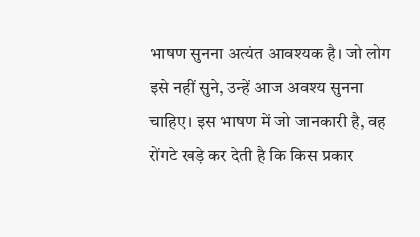भाषण सुनना अत्यंत आवश्यक है। जो लोग इसे नहीं सुने, उन्हें आज अवश्य सुनना चाहिए। इस भाषण में जो जानकारी है, वह रोंगटे खड़े कर देती है कि किस प्रकार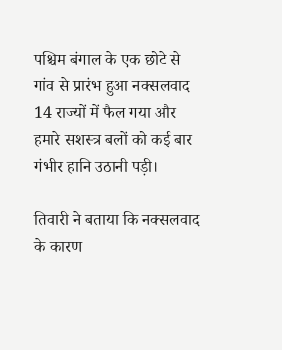पश्चिम बंगाल के एक छोटे से गांव से प्रारंभ हुआ नक्सलवाद 14 राज्यों में फैल गया और हमारे सशस्त्र बलों को कई बार गंभीर हानि उठानी पड़ी।

तिवारी ने बताया कि नक्सलवाद के कारण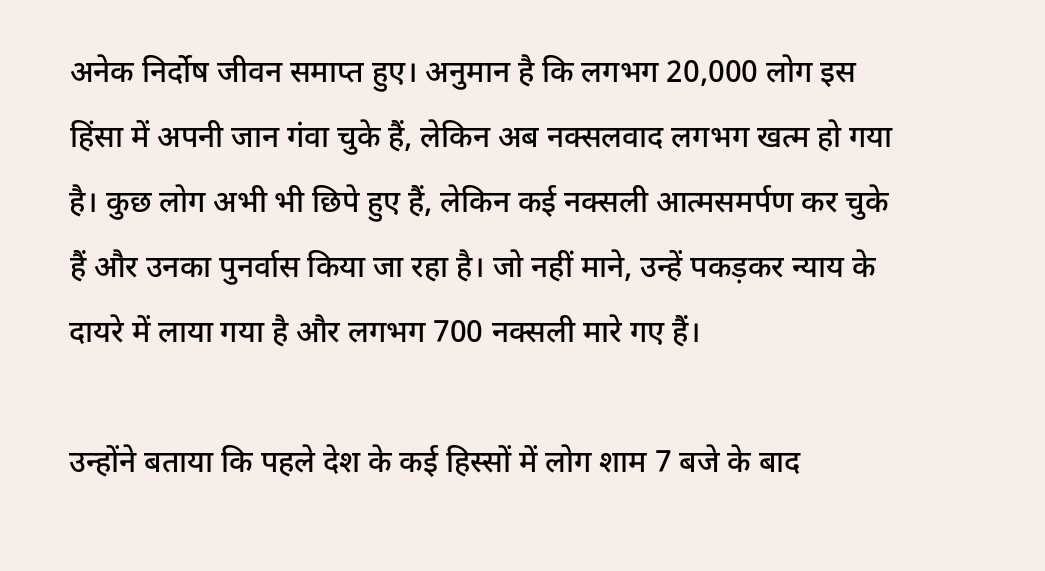अनेक निर्दोष जीवन समाप्त हुए। अनुमान है कि लगभग 20,000 लोग इस हिंसा में अपनी जान गंवा चुके हैं, लेकिन अब नक्सलवाद लगभग खत्म हो गया है। कुछ लोग अभी भी छिपे हुए हैं, लेकिन कई नक्सली आत्मसमर्पण कर चुके हैं और उनका पुनर्वास किया जा रहा है। जो नहीं माने, उन्हें पकड़कर न्याय के दायरे में लाया गया है और लगभग 700 नक्सली मारे गए हैं।

उन्होंने बताया कि पहले देश के कई हिस्सों में लोग शाम 7 बजे के बाद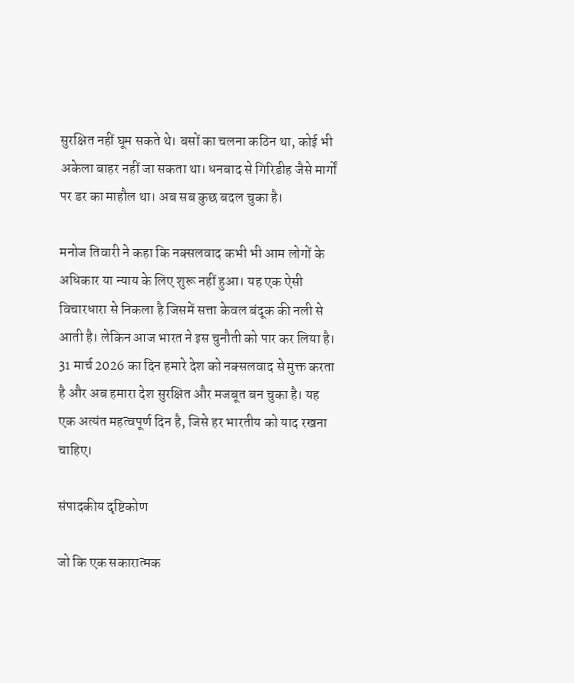सुरक्षित नहीं घूम सकते थे। बसों का चलना कठिन था, कोई भी अकेला बाहर नहीं जा सकता था। धनबाद से गिरिडीह जैसे मार्गों पर डर का माहौल था। अब सब कुछ बदल चुका है।

मनोज तिवारी ने कहा कि नक्सलवाद कभी भी आम लोगों के अधिकार या न्याय के लिए शुरू नहीं हुआ। यह एक ऐसी विचारधारा से निकला है जिसमें सत्ता केवल बंदूक की नली से आती है। लेकिन आज भारत ने इस चुनौती को पार कर लिया है। 31 मार्च 2026 का दिन हमारे देश को नक्सलवाद से मुक्त करता है और अब हमारा देश सुरक्षित और मजबूत बन चुका है। यह एक अत्यंत महत्वपूर्ण दिन है, जिसे हर भारतीय को याद रखना चाहिए।

संपादकीय दृष्टिकोण

जो कि एक सकारात्मक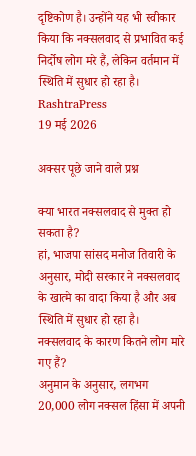दृष्टिकोण है। उन्होंने यह भी स्वीकार किया कि नक्सलवाद से प्रभावित कई निर्दोष लोग मरे हैं, लेकिन वर्तमान में स्थिति में सुधार हो रहा है।
RashtraPress
19 मई 2026

अक्सर पूछे जाने वाले प्रश्न

क्या भारत नक्सलवाद से मुक्त हो सकता है?
हां, भाजपा सांसद मनोज तिवारी के अनुसार, मोदी सरकार ने नक्सलवाद के खात्मे का वादा किया है और अब स्थिति में सुधार हो रहा है।
नक्सलवाद के कारण कितने लोग मारे गए हैं?
अनुमान के अनुसार, लगभग 20,000 लोग नक्सल हिंसा में अपनी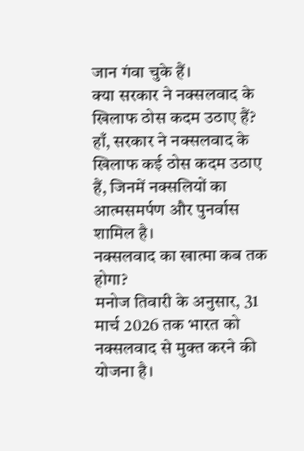जान गंवा चुके हैं।
क्या सरकार ने नक्सलवाद के खिलाफ ठोस कदम उठाए हैं?
हाँ, सरकार ने नक्सलवाद के खिलाफ कई ठोस कदम उठाए हैं, जिनमें नक्सलियों का आत्मसमर्पण और पुनर्वास शामिल है।
नक्सलवाद का खात्मा कब तक होगा?
मनोज तिवारी के अनुसार, 31 मार्च 2026 तक भारत को नक्सलवाद से मुक्त करने की योजना है।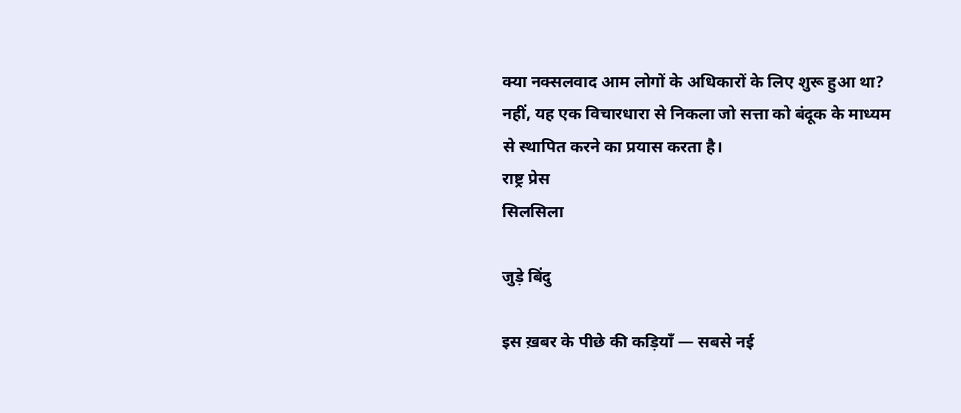क्या नक्सलवाद आम लोगों के अधिकारों के लिए शुरू हुआ था?
नहीं, यह एक विचारधारा से निकला जो सत्ता को बंदूक के माध्यम से स्थापित करने का प्रयास करता है।
राष्ट्र प्रेस
सिलसिला

जुड़े बिंदु

इस ख़बर के पीछे की कड़ियाँ — सबसे नई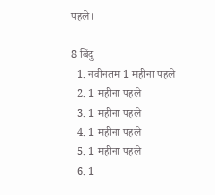पहले।

8 बिंदु
  1. नवीनतम 1 महीना पहले
  2. 1 महीना पहले
  3. 1 महीना पहले
  4. 1 महीना पहले
  5. 1 महीना पहले
  6. 1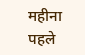महीना पहले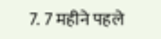7. 7 महीने पहले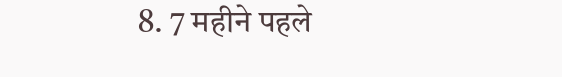8. 7 महीने पहले